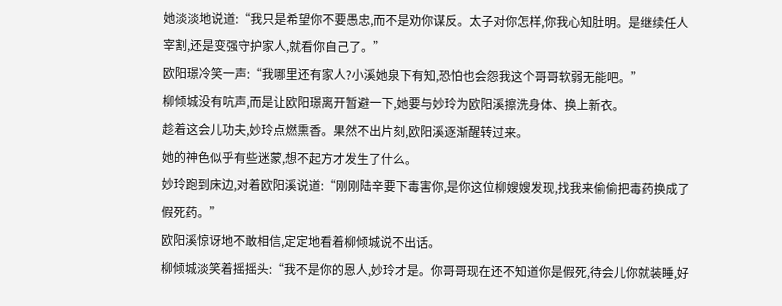她淡淡地说道:“我只是希望你不要愚忠,而不是劝你谋反。太子对你怎样,你我心知肚明。是继续任人宰割,还是变强守护家人,就看你自己了。”
欧阳璟冷笑一声:“我哪里还有家人?小溪她泉下有知,恐怕也会怨我这个哥哥软弱无能吧。”
柳倾城没有吭声,而是让欧阳璟离开暂避一下,她要与妙玲为欧阳溪擦洗身体、换上新衣。
趁着这会儿功夫,妙玲点燃熏香。果然不出片刻,欧阳溪逐渐醒转过来。
她的神色似乎有些迷蒙,想不起方才发生了什么。
妙玲跑到床边,对着欧阳溪说道:“刚刚陆辛要下毒害你,是你这位柳嫂嫂发现,找我来偷偷把毒药换成了假死药。”
欧阳溪惊讶地不敢相信,定定地看着柳倾城说不出话。
柳倾城淡笑着摇摇头:“我不是你的恩人,妙玲才是。你哥哥现在还不知道你是假死,待会儿你就装睡,好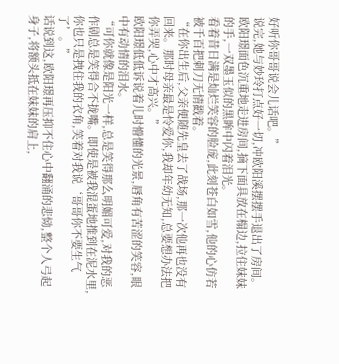好听你哥哥说会儿话吧。”
说完,她与妙玲打点好一切,冲欧阳溪摆摆手退出了房间。
欧阳璟面色沉重地走进房间,摘下面具放在榻边,拉住妹妹的手,一双墨玉似的黑眸中闪着泪光。
看着昔日满是灿烂笑容的脸庞,此刻苍白如雪,他的心仿若被千百把刺刀无情戳着。
“在你出生后,父亲便随先皇去了战场,那一次他再也没有回来。那时母亲最是怜爱你,我却年幼无知,总要想办法把你弄哭,心中才高兴。”
欧阳璟低低诉说着儿时懵懂的光景,唇角有苦涩的笑容,眼中有动情的泪水。
“可你就像是阳光一样,总是笑得那么明媚可爱,对我的恶作剧总是笑得合不拢嘴。即使是被我混蛋地推到在泥水里,你也只是拽住我的衣角,笑着对我说‘哥哥你不要生气了’。”
话说到这,欧阳璟再压抑不住心中翻涌的悲恸,整个人弓起身子,将额头抵在妹妹的肩上,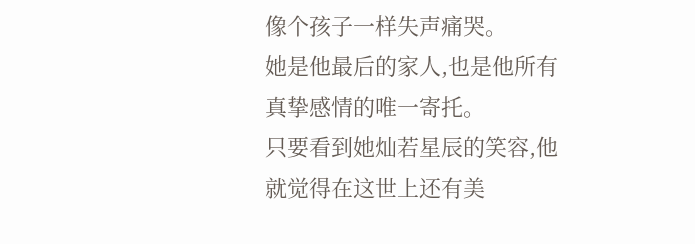像个孩子一样失声痛哭。
她是他最后的家人,也是他所有真挚感情的唯一寄托。
只要看到她灿若星辰的笑容,他就觉得在这世上还有美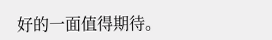好的一面值得期待。